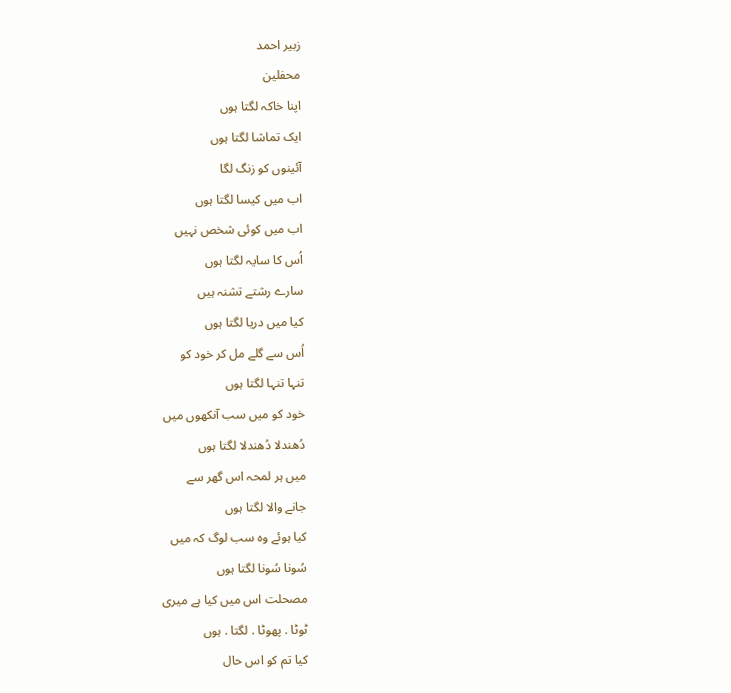زبیر احمد
محفلین
اپنا خاکہ لگتا ہوں
ایک تماشا لگتا ہوں
آئینوں کو زنگ لگا
اب میں کیسا لگتا ہوں
اب میں کوئی شخص نہیں
اُس کا سایہ لگتا ہوں
سارے رشتے تشنہ ہیں
کیا میں دریا لگتا ہوں
اُس سے گلے مل کر خود کو
تنہا تنہا لگتا ہوں
خود کو میں سب آنکھوں میں
دُھندلا دُھندلا لگتا ہوں
میں ہر لمحہ اس گھر سے
جانے والا لگتا ہوں
کیا ہوئے وہ سب لوگ کہ میں
سُونا سُونا لگتا ہوں
مصحلت اس میں کیا ہے میری
ٹوٹا . پھوٹا . لگتا . ہوں
کیا تم کو اس حال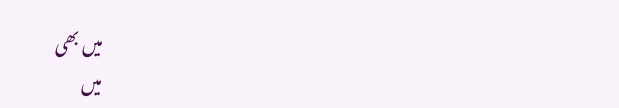میں بھی
میں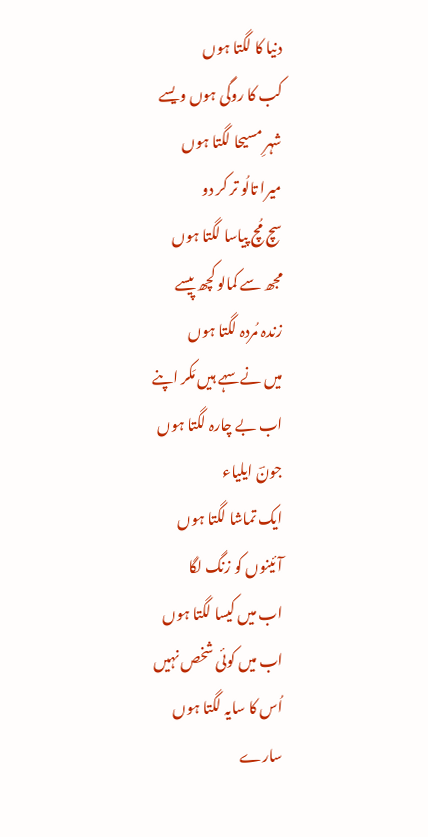دنیا کا لگتا ہوں
کب کا روگی ہوں ویسے
شہرِ مسیحا لگتا ہوں
میرا تالُو تر کر دو
سچ مُچ پیاسا لگتا ہوں
مجھ سے کمالو کچھ پیسے
زندہ مُردہ لگتا ہوں
میں نے سہے ہیں مَکر اپنے
اب بے چارہ لگتا ہوں
جونؔ ایلیاء
ایک تماشا لگتا ہوں
آئینوں کو زنگ لگا
اب میں کیسا لگتا ہوں
اب میں کوئی شخص نہیں
اُس کا سایہ لگتا ہوں
سارے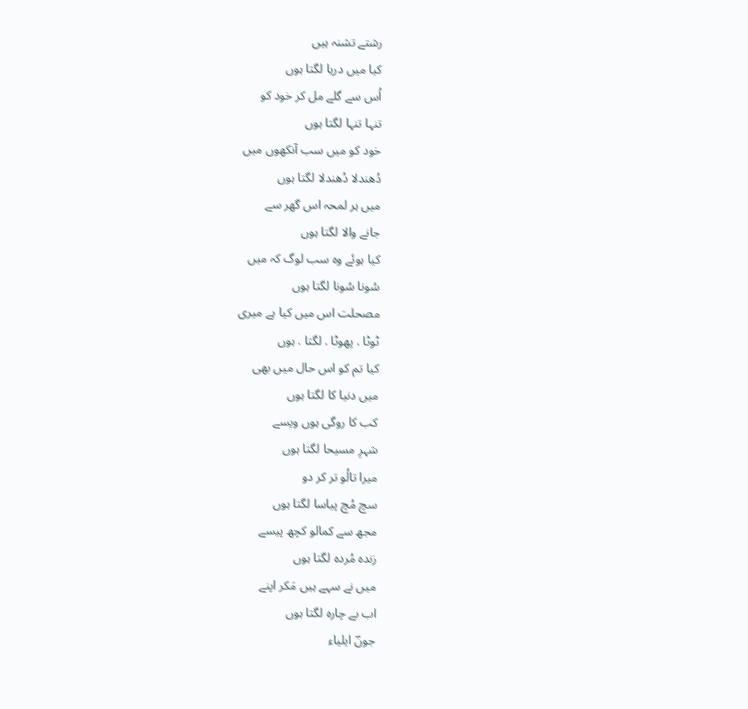رشتے تشنہ ہیں
کیا میں دریا لگتا ہوں
اُس سے گلے مل کر خود کو
تنہا تنہا لگتا ہوں
خود کو میں سب آنکھوں میں
دُھندلا دُھندلا لگتا ہوں
میں ہر لمحہ اس گھر سے
جانے والا لگتا ہوں
کیا ہوئے وہ سب لوگ کہ میں
سُونا سُونا لگتا ہوں
مصحلت اس میں کیا ہے میری
ٹوٹا . پھوٹا . لگتا . ہوں
کیا تم کو اس حال میں بھی
میں دنیا کا لگتا ہوں
کب کا روگی ہوں ویسے
شہرِ مسیحا لگتا ہوں
میرا تالُو تر کر دو
سچ مُچ پیاسا لگتا ہوں
مجھ سے کمالو کچھ پیسے
زندہ مُردہ لگتا ہوں
میں نے سہے ہیں مَکر اپنے
اب بے چارہ لگتا ہوں
جونؔ ایلیاء